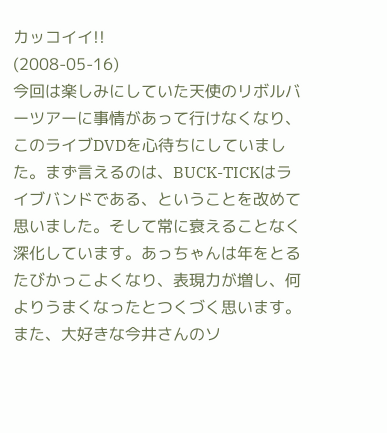カッコイイ!!
(2008-05-16)
今回は楽しみにしていた天使のリボルバーツアーに事情があって行けなくなり、このライブDVDを心待ちにしていました。まず言えるのは、BUCK-TICKはライブバンドである、ということを改めて思いました。そして常に衰えることなく深化しています。あっちゃんは年をとるたびかっこよくなり、表現力が増し、何よりうまくなったとつくづく思います。また、大好きな今井さんのソ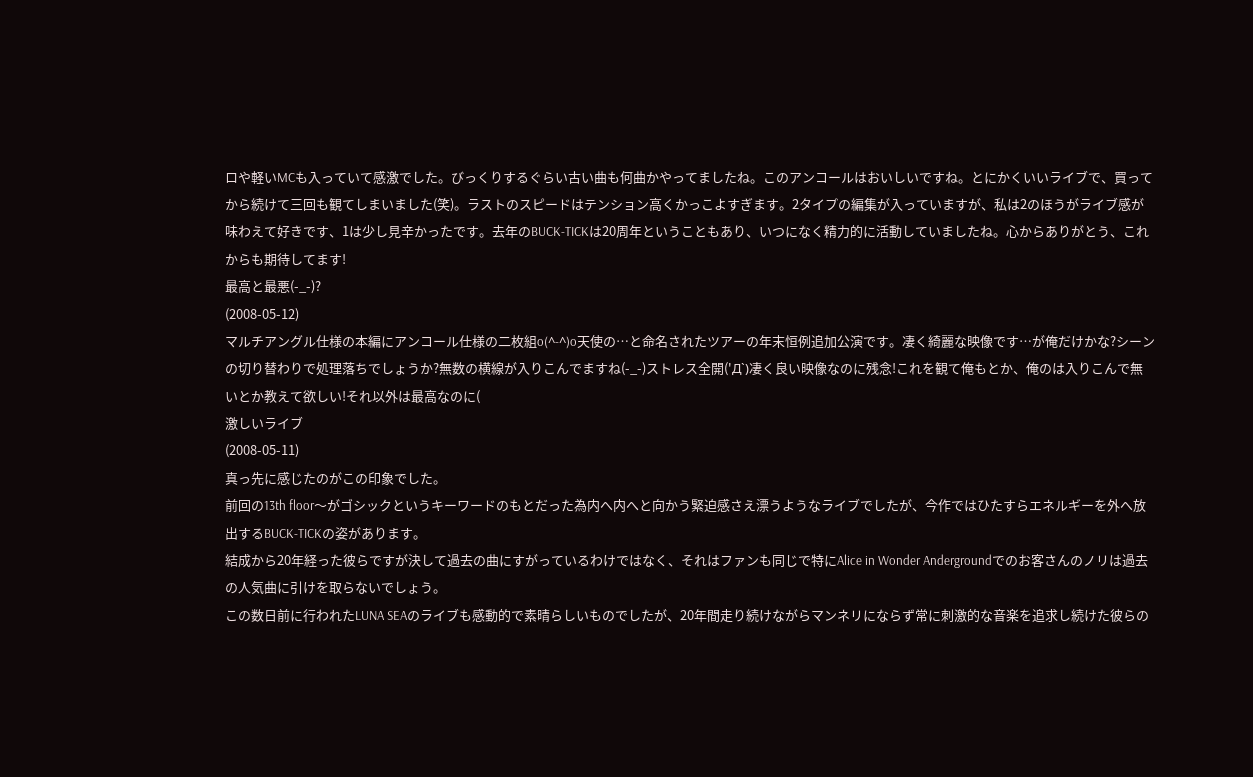ロや軽いMCも入っていて感激でした。びっくりするぐらい古い曲も何曲かやってましたね。このアンコールはおいしいですね。とにかくいいライブで、買ってから続けて三回も観てしまいました(笑)。ラストのスピードはテンション高くかっこよすぎます。2タイプの編集が入っていますが、私は2のほうがライブ感が味わえて好きです、1は少し見辛かったです。去年のBUCK-TICKは20周年ということもあり、いつになく精力的に活動していましたね。心からありがとう、これからも期待してます!
最高と最悪(-_-)?
(2008-05-12)
マルチアングル仕様の本編にアンコール仕様の二枚組o(^-^)o天使の…と命名されたツアーの年末恒例追加公演です。凄く綺麗な映像です…が俺だけかな?シーンの切り替わりで処理落ちでしょうか?無数の横線が入りこんでますね(-_-)ストレス全開('Д`)凄く良い映像なのに残念!これを観て俺もとか、俺のは入りこんで無いとか教えて欲しい!それ以外は最高なのに(
激しいライブ
(2008-05-11)
真っ先に感じたのがこの印象でした。
前回の13th floor〜がゴシックというキーワードのもとだった為内へ内へと向かう緊迫感さえ漂うようなライブでしたが、今作ではひたすらエネルギーを外へ放出するBUCK-TICKの姿があります。
結成から20年経った彼らですが決して過去の曲にすがっているわけではなく、それはファンも同じで特にAlice in Wonder Andergroundでのお客さんのノリは過去の人気曲に引けを取らないでしょう。
この数日前に行われたLUNA SEAのライブも感動的で素晴らしいものでしたが、20年間走り続けながらマンネリにならず常に刺激的な音楽を追求し続けた彼らの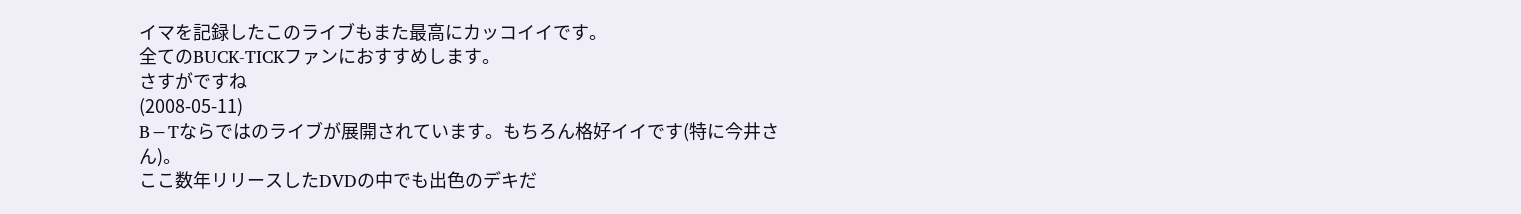イマを記録したこのライブもまた最高にカッコイイです。
全てのBUCK-TICKファンにおすすめします。
さすがですね
(2008-05-11)
B−Tならではのライブが展開されています。もちろん格好イイです(特に今井さん)。
ここ数年リリースしたDVDの中でも出色のデキだ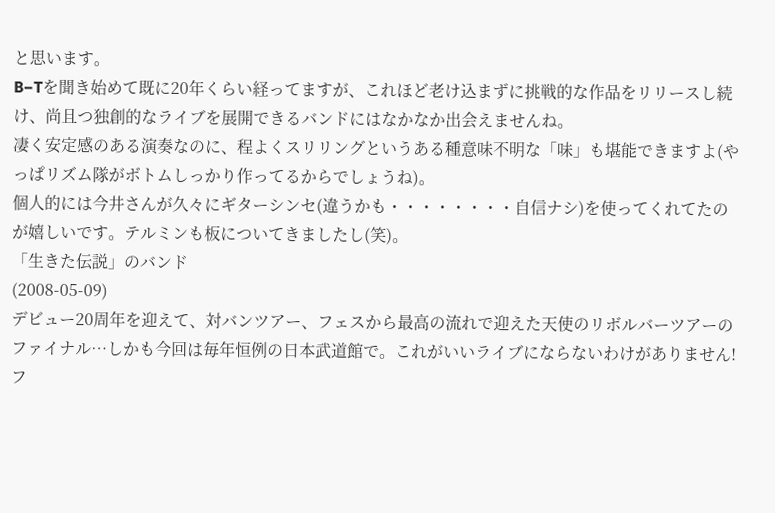と思います。
B−Tを聞き始めて既に20年くらい経ってますが、これほど老け込まずに挑戦的な作品をリリースし続け、尚且つ独創的なライブを展開できるバンドにはなかなか出会えませんね。
凄く安定感のある演奏なのに、程よくスリリングというある種意味不明な「味」も堪能できますよ(やっぱリズム隊がボトムしっかり作ってるからでしょうね)。
個人的には今井さんが久々にギターシンセ(違うかも・・・・・・・・自信ナシ)を使ってくれてたのが嬉しいです。テルミンも板についてきましたし(笑)。
「生きた伝説」のバンド
(2008-05-09)
デビュー20周年を迎えて、対バンツアー、フェスから最高の流れで迎えた天使のリボルバーツアーのファイナル…しかも今回は毎年恒例の日本武道館で。これがいいライブにならないわけがありません!
フ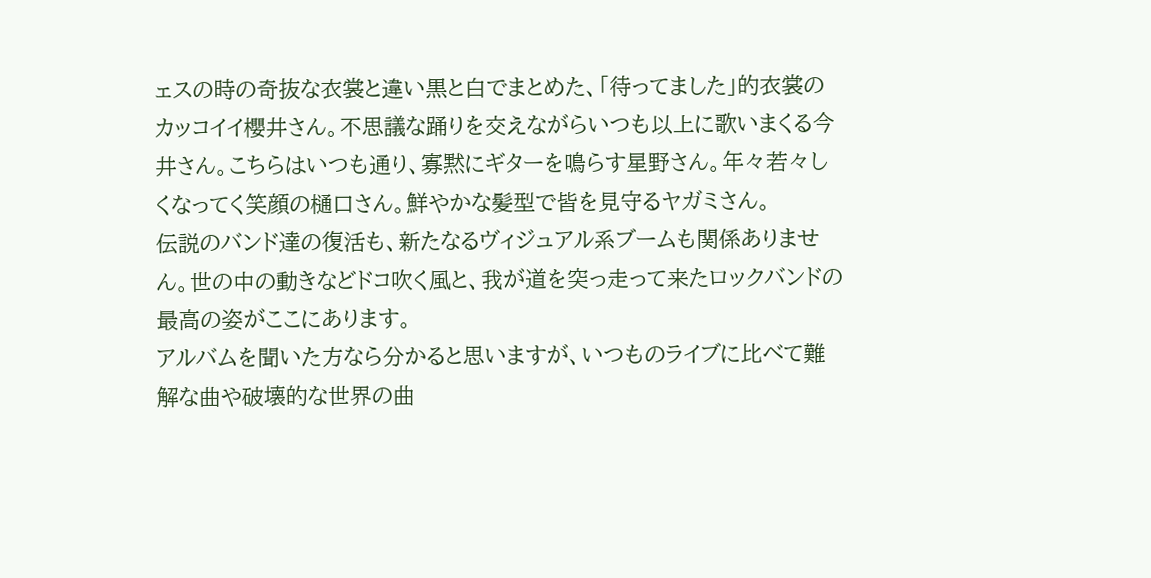ェスの時の奇抜な衣裳と違い黒と白でまとめた、「待ってました」的衣裳のカッコイイ櫻井さん。不思議な踊りを交えながらいつも以上に歌いまくる今井さん。こちらはいつも通り、寡黙にギターを鳴らす星野さん。年々若々しくなってく笑顔の樋口さん。鮮やかな髪型で皆を見守るヤガミさん。
伝説のバンド達の復活も、新たなるヴィジュアル系ブームも関係ありません。世の中の動きなどドコ吹く風と、我が道を突っ走って来たロックバンドの最高の姿がここにあります。
アルバムを聞いた方なら分かると思いますが、いつものライブに比べて難解な曲や破壊的な世界の曲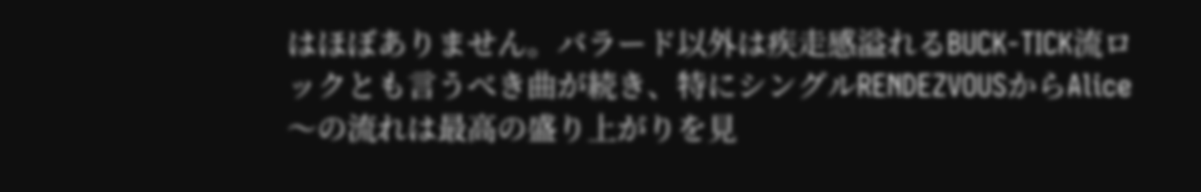はほぼありません。バラード以外は疾走感溢れるBUCK-TICK流ロックとも言うべき曲が続き、特にシングルRENDEZVOUSからAlice〜の流れは最高の盛り上がりを見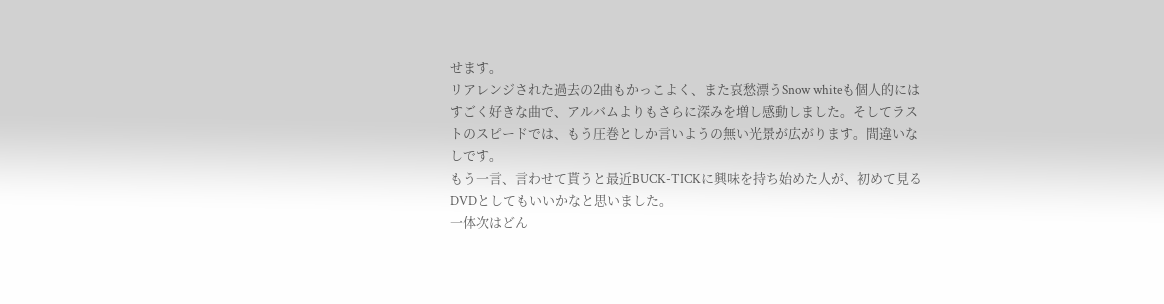せます。
リアレンジされた過去の2曲もかっこよく、また哀愁漂うSnow whiteも個人的にはすごく好きな曲で、アルバムよりもさらに深みを増し感動しました。そしてラストのスピードでは、もう圧巻としか言いようの無い光景が広がります。間違いなしです。
もう一言、言わせて貰うと最近BUCK-TICKに興味を持ち始めた人が、初めて見るDVDとしてもいいかなと思いました。
一体次はどん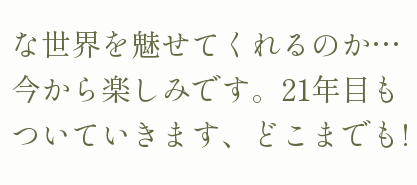な世界を魅せてくれるのか…今から楽しみです。21年目もついていきます、どこまでも!